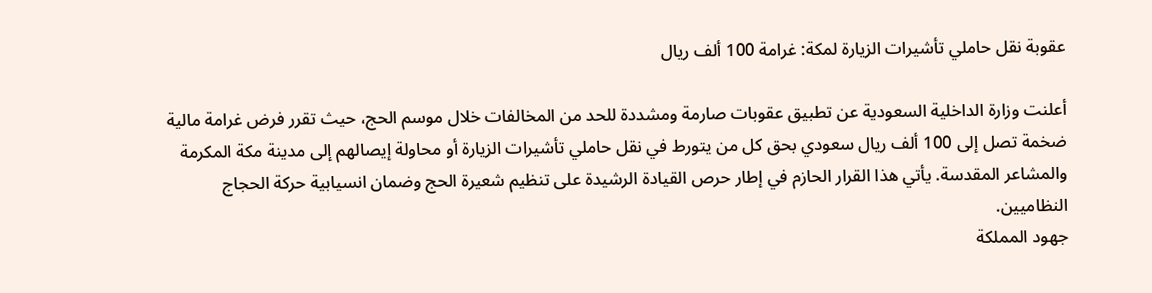عقوبة نقل حاملي تأشيرات الزيارة لمكة: غرامة 100 ألف ريال

أعلنت وزارة الداخلية السعودية عن تطبيق عقوبات صارمة ومشددة للحد من المخالفات خلال موسم الحج، حيث تقرر فرض غرامة مالية ضخمة تصل إلى 100 ألف ريال سعودي بحق كل من يتورط في نقل حاملي تأشيرات الزيارة أو محاولة إيصالهم إلى مدينة مكة المكرمة والمشاعر المقدسة. يأتي هذا القرار الحازم في إطار حرص القيادة الرشيدة على تنظيم شعيرة الحج وضمان انسيابية حركة الحجاج النظاميين.
جهود المملكة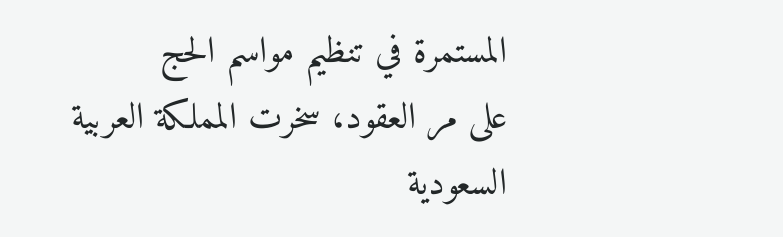المستمرة في تنظيم مواسم الحج
على مر العقود، سخرت المملكة العربية السعودية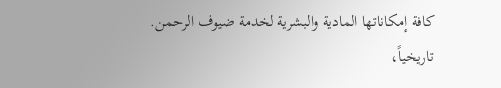كافة إمكاناتها المادية والبشرية لخدمة ضيوف الرحمن. تاريخياً،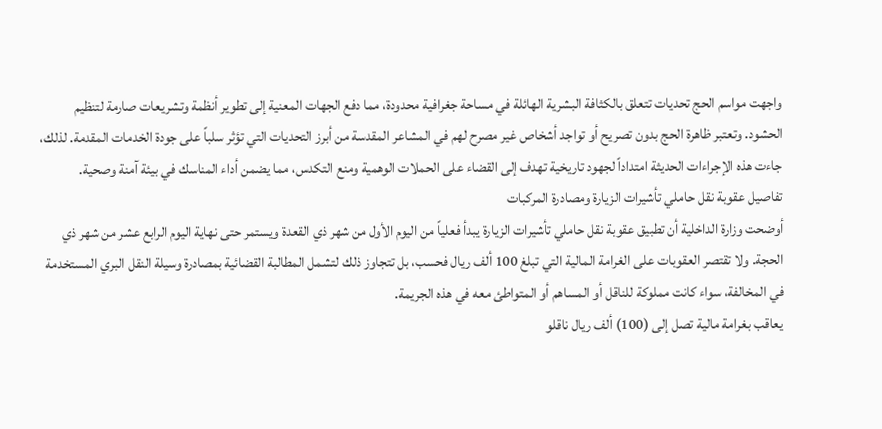واجهت مواسم الحج تحديات تتعلق بالكثافة البشرية الهائلة في مساحة جغرافية محدودة، مما دفع الجهات المعنية إلى تطوير أنظمة وتشريعات صارمة لتنظيم الحشود. وتعتبر ظاهرة الحج بدون تصريح أو تواجد أشخاص غير مصرح لهم في المشاعر المقدسة من أبرز التحديات التي تؤثر سلباً على جودة الخدمات المقدمة. لذلك، جاءت هذه الإجراءات الحديثة امتداداً لجهود تاريخية تهدف إلى القضاء على الحملات الوهمية ومنع التكدس، مما يضمن أداء المناسك في بيئة آمنة وصحية.
تفاصيل عقوبة نقل حاملي تأشيرات الزيارة ومصادرة المركبات
أوضحت وزارة الداخلية أن تطبيق عقوبة نقل حاملي تأشيرات الزيارة يبدأ فعلياً من اليوم الأول من شهر ذي القعدة ويستمر حتى نهاية اليوم الرابع عشر من شهر ذي الحجة. ولا تقتصر العقوبات على الغرامة المالية التي تبلغ 100 ألف ريال فحسب، بل تتجاوز ذلك لتشمل المطالبة القضائية بمصادرة وسيلة النقل البري المستخدمة في المخالفة، سواء كانت مملوكة للناقل أو المساهم أو المتواطئ معه في هذه الجريمة.
يعاقب بغرامة مالية تصل إلى (100) ألف ريال ناقلو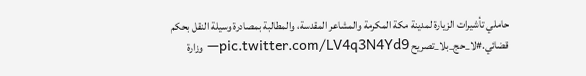حاملي تأشيرات الزيارة لمدينة مكة المكرمة والمشاعر المقدسة، والمطالبة بمصادرة وسيلة النقل بحكم قضائي.#لا_حج_بلا_تصريح pic.twitter.com/LV4q3N4Yd9— وزارة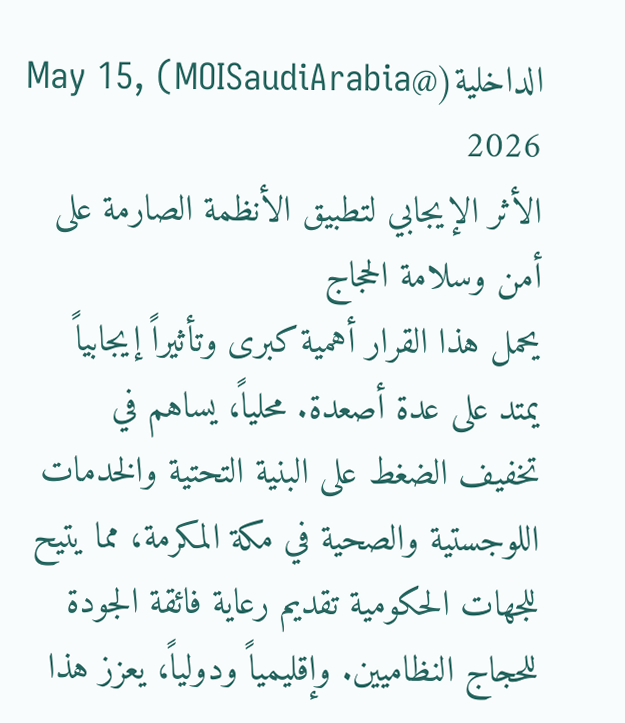الداخلية(@MOISaudiArabia) May 15, 2026
الأثر الإيجابي لتطبيق الأنظمة الصارمة على أمن وسلامة الحجاج
يحمل هذا القرار أهمية كبرى وتأثيراً إيجابياً يمتد على عدة أصعدة. محلياً، يساهم في تخفيف الضغط على البنية التحتية والخدمات اللوجستية والصحية في مكة المكرمة، مما يتيح للجهات الحكومية تقديم رعاية فائقة الجودة للحجاج النظاميين. وإقليمياً ودولياً، يعزز هذا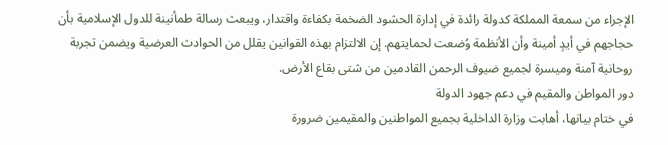الإجراء من سمعة المملكة كدولة رائدة في إدارة الحشود الضخمة بكفاءة واقتدار، ويبعث رسالة طمأنينة للدول الإسلامية بأن حجاجهم في أيدٍ أمينة وأن الأنظمة وُضعت لحمايتهم. إن الالتزام بهذه القوانين يقلل من الحوادث العرضية ويضمن تجربة روحانية آمنة وميسرة لجميع ضيوف الرحمن القادمين من شتى بقاع الأرض.
دور المواطن والمقيم في دعم جهود الدولة
في ختام بيانها، أهابت وزارة الداخلية بجميع المواطنين والمقيمين ضرورة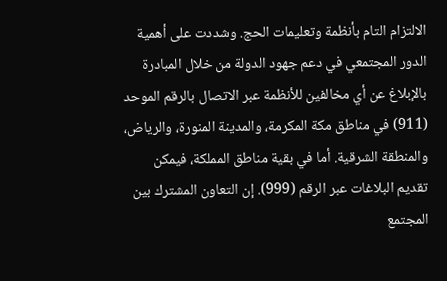الالتزام التام بأنظمة وتعليمات الحج. وشددت على أهمية الدور المجتمعي في دعم جهود الدولة من خلال المبادرة بالإبلاغ عن أي مخالفين للأنظمة عبر الاتصال بالرقم الموحد (911) في مناطق مكة المكرمة، والمدينة المنورة، والرياض، والمنطقة الشرقية. أما في بقية مناطق المملكة، فيمكن تقديم البلاغات عبر الرقم (999). إن التعاون المشترك بين المجتمع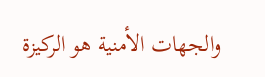والجهات الأمنية هو الركيزة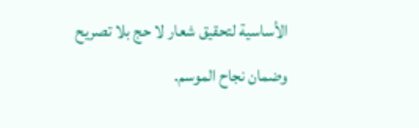الأساسية لتحقيق شعار لا حج بلا تصريح وضمان نجاح الموسم.